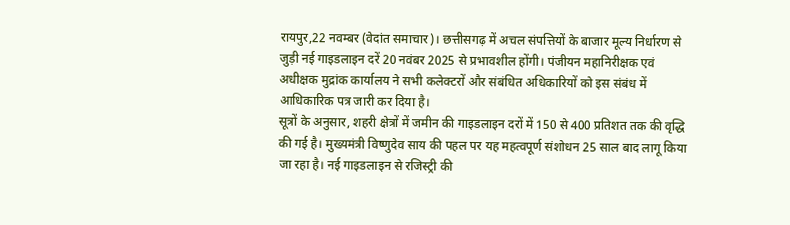रायपुर,22 नवम्बर (वेदांत समाचार)। छत्तीसगढ़ में अचल संपत्तियों के बाजार मूल्य निर्धारण से जुड़ी नई गाइडलाइन दरें 20 नवंबर 2025 से प्रभावशील होंगी। पंजीयन महानिरीक्षक एवं अधीक्षक मुद्रांक कार्यालय ने सभी कलेक्टरों और संबंधित अधिकारियों को इस संबंध में आधिकारिक पत्र जारी कर दिया है।
सूत्रों के अनुसार, शहरी क्षेत्रों में जमीन की गाइडलाइन दरों में 150 से 400 प्रतिशत तक की वृद्धि की गई है। मुख्यमंत्री विष्णुदेव साय की पहल पर यह महत्वपूर्ण संशोधन 25 साल बाद लागू किया जा रहा है। नई गाइडलाइन से रजिस्ट्री की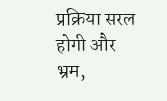प्रक्रिया सरल होगी और भ्रम,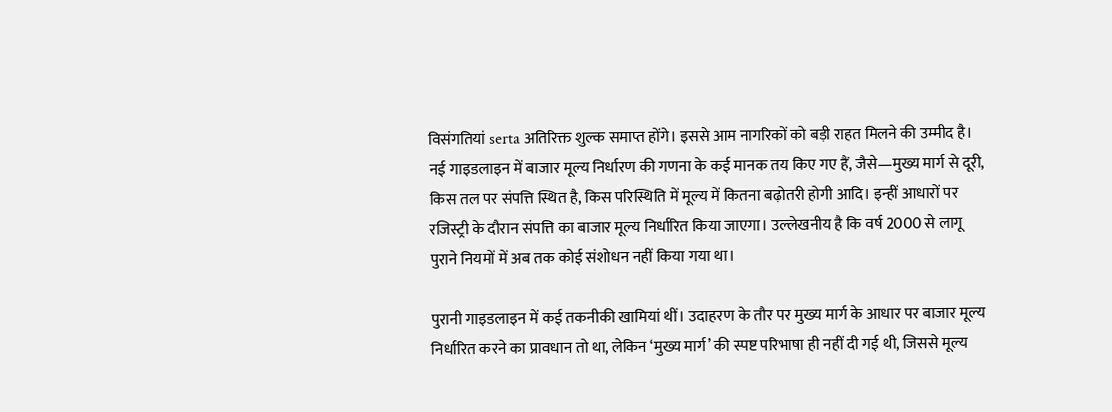विसंगतियां serta अतिरिक्त शुल्क समाप्त होंगे। इससे आम नागरिकों को बड़ी राहत मिलने की उम्मीद है।
नई गाइडलाइन में बाजार मूल्य निर्धारण की गणना के कई मानक तय किए गए हैं, जैसे—मुख्य मार्ग से दूरी, किस तल पर संपत्ति स्थित है, किस परिस्थिति में मूल्य में कितना बढ़ोतरी होगी आदि। इन्हीं आधारों पर रजिस्ट्री के दौरान संपत्ति का बाजार मूल्य निर्धारित किया जाएगा। उल्लेखनीय है कि वर्ष 2000 से लागू पुराने नियमों में अब तक कोई संशोधन नहीं किया गया था।

पुरानी गाइडलाइन में कई तकनीकी खामियां थीं। उदाहरण के तौर पर मुख्य मार्ग के आधार पर बाजार मूल्य निर्धारित करने का प्रावधान तो था, लेकिन ‘मुख्य मार्ग’ की स्पष्ट परिभाषा ही नहीं दी गई थी, जिससे मूल्य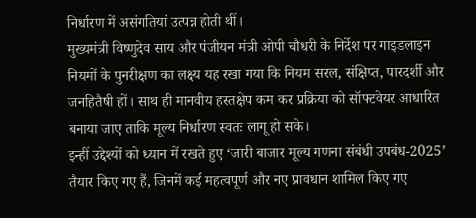निर्धारण में असंगतियां उत्पन्न होती थीं।
मुख्यमंत्री विष्णुदेव साय और पंजीयन मंत्री ओपी चौधरी के निर्देश पर गाइडलाइन नियमों के पुनरीक्षण का लक्ष्य यह रखा गया कि नियम सरल, संक्षिप्त, पारदर्शी और जनहितैषी हों। साथ ही मानवीय हस्तक्षेप कम कर प्रक्रिया को सॉफ्टवेयर आधारित बनाया जाए ताकि मूल्य निर्धारण स्वतः लागू हो सके।
इन्हीं उद्देश्यों को ध्यान में रखते हुए ‘जारी बाजार मूल्य गणना संबंधी उपबंध-2025’ तैयार किए गए हैं, जिनमें कई महत्वपूर्ण और नए प्रावधान शामिल किए गए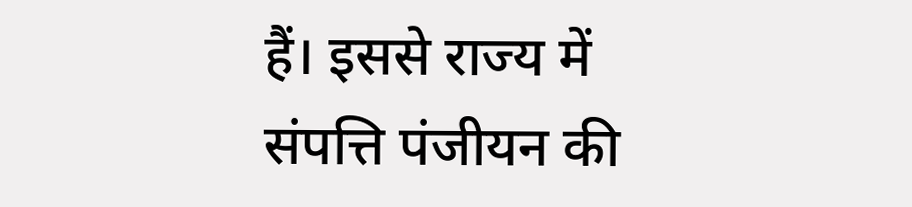हैं। इससे राज्य में संपत्ति पंजीयन की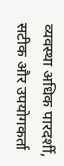व्यवस्था अधिक पारदर्शी, सटीक और उपयोगकर्ता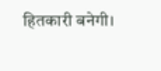हितकारी बनेगी।